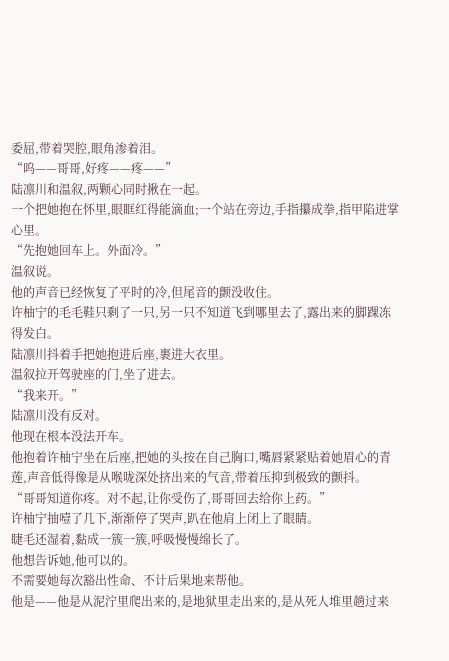委屈,带着哭腔,眼角渗着泪。
“呜——哥哥,好疼——疼——”
陆凛川和温叙,两颗心同时揪在一起。
一个把她抱在怀里,眼眶红得能滴血;一个站在旁边,手指攥成拳,指甲陷进掌心里。
“先抱她回车上。外面冷。”
温叙说。
他的声音已经恢复了平时的冷,但尾音的颤没收住。
许柚宁的毛毛鞋只剩了一只,另一只不知道飞到哪里去了,露出来的脚踝冻得发白。
陆凛川抖着手把她抱进后座,裹进大衣里。
温叙拉开驾驶座的门,坐了进去。
“我来开。”
陆凛川没有反对。
他现在根本没法开车。
他抱着许柚宁坐在后座,把她的头按在自己胸口,嘴唇紧紧贴着她眉心的青莲,声音低得像是从喉咙深处挤出来的气音,带着压抑到极致的颤抖。
“哥哥知道你疼。对不起,让你受伤了,哥哥回去给你上药。”
许柚宁抽噎了几下,渐渐停了哭声,趴在他肩上闭上了眼睛。
睫毛还湿着,黏成一簇一簇,呼吸慢慢绵长了。
他想告诉她,他可以的。
不需要她每次豁出性命、不计后果地来帮他。
他是——他是从泥泞里爬出来的,是地狱里走出来的,是从死人堆里趟过来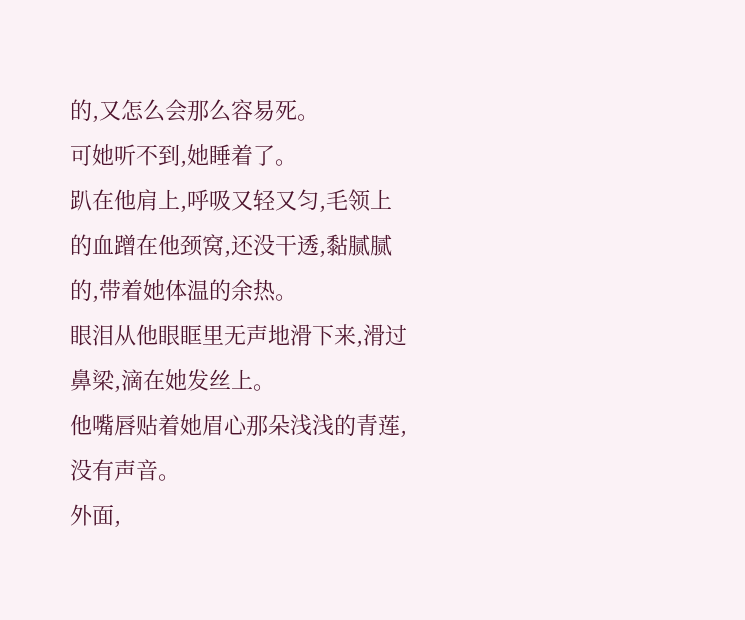的,又怎么会那么容易死。
可她听不到,她睡着了。
趴在他肩上,呼吸又轻又匀,毛领上的血蹭在他颈窝,还没干透,黏腻腻的,带着她体温的余热。
眼泪从他眼眶里无声地滑下来,滑过鼻梁,滴在她发丝上。
他嘴唇贴着她眉心那朵浅浅的青莲,没有声音。
外面,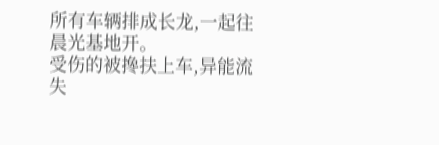所有车辆排成长龙,一起往晨光基地开。
受伤的被搀扶上车,异能流失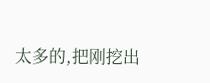太多的,把刚挖出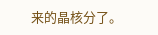来的晶核分了。